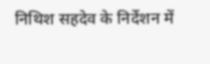निथिश सहदेव के निर्देशन में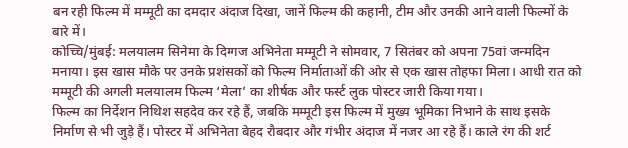बन रही फिल्म में मम्मूटी का दमदार अंदाज दिखा, जानें फिल्म की कहानी, टीम और उनकी आने वाली फिल्मों के बारे में।
कोच्चि/मुंबई: मलयालम सिनेमा के दिग्गज अभिनेता मम्मूटी ने सोमवार, 7 सितंबर को अपना 75वां जन्मदिन मनाया। इस खास मौके पर उनके प्रशंसकों को फिल्म निर्माताओं की ओर से एक खास तोहफा मिला। आधी रात को मम्मूटी की अगली मलयालम फिल्म ‘मेला’ का शीर्षक और फर्स्ट लुक पोस्टर जारी किया गया।
फिल्म का निर्देशन निथिश सहदेव कर रहे हैं, जबकि मम्मूटी इस फिल्म में मुख्य भूमिका निभाने के साथ इसके निर्माण से भी जुड़े हैं। पोस्टर में अभिनेता बेहद रौबदार और गंभीर अंदाज में नजर आ रहे हैं। काले रंग की शर्ट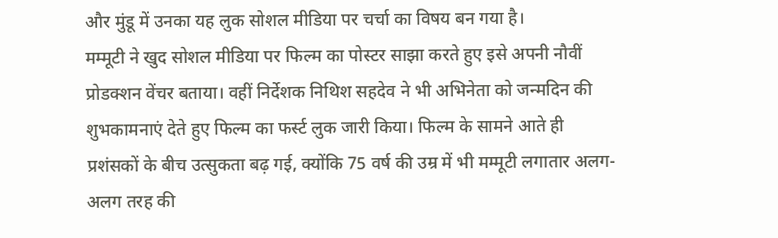और मुंडू में उनका यह लुक सोशल मीडिया पर चर्चा का विषय बन गया है।
मम्मूटी ने खुद सोशल मीडिया पर फिल्म का पोस्टर साझा करते हुए इसे अपनी नौवीं प्रोडक्शन वेंचर बताया। वहीं निर्देशक निथिश सहदेव ने भी अभिनेता को जन्मदिन की शुभकामनाएं देते हुए फिल्म का फर्स्ट लुक जारी किया। फिल्म के सामने आते ही प्रशंसकों के बीच उत्सुकता बढ़ गई, क्योंकि 75 वर्ष की उम्र में भी मम्मूटी लगातार अलग-अलग तरह की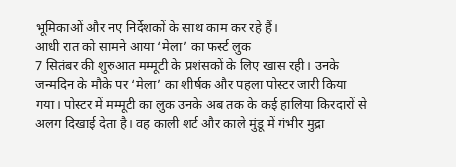भूमिकाओं और नए निर्देशकों के साथ काम कर रहे हैं।
आधी रात को सामने आया ‘मेला’ का फर्स्ट लुक
7 सितंबर की शुरुआत मम्मूटी के प्रशंसकों के लिए खास रही। उनके जन्मदिन के मौके पर ‘मेला’ का शीर्षक और पहला पोस्टर जारी किया गया। पोस्टर में मम्मूटी का लुक उनके अब तक के कई हालिया किरदारों से अलग दिखाई देता है। वह काली शर्ट और काले मुंडू में गंभीर मुद्रा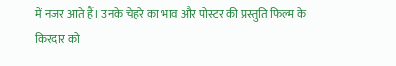में नजर आते हैं। उनके चेहरे का भाव और पोस्टर की प्रस्तुति फिल्म के किरदार को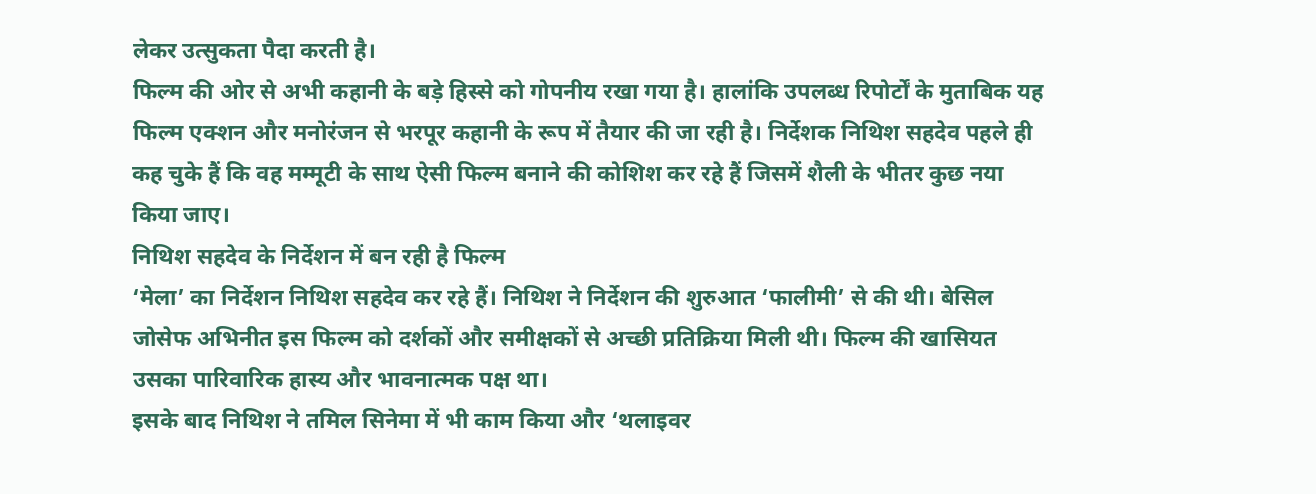लेकर उत्सुकता पैदा करती है।
फिल्म की ओर से अभी कहानी के बड़े हिस्से को गोपनीय रखा गया है। हालांकि उपलब्ध रिपोर्टों के मुताबिक यह फिल्म एक्शन और मनोरंजन से भरपूर कहानी के रूप में तैयार की जा रही है। निर्देशक निथिश सहदेव पहले ही कह चुके हैं कि वह मम्मूटी के साथ ऐसी फिल्म बनाने की कोशिश कर रहे हैं जिसमें शैली के भीतर कुछ नया किया जाए।
निथिश सहदेव के निर्देशन में बन रही है फिल्म
‘मेला’ का निर्देशन निथिश सहदेव कर रहे हैं। निथिश ने निर्देशन की शुरुआत ‘फालीमी’ से की थी। बेसिल जोसेफ अभिनीत इस फिल्म को दर्शकों और समीक्षकों से अच्छी प्रतिक्रिया मिली थी। फिल्म की खासियत उसका पारिवारिक हास्य और भावनात्मक पक्ष था।
इसके बाद निथिश ने तमिल सिनेमा में भी काम किया और ‘थलाइवर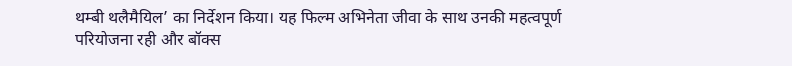थम्बी थलैमैयिल’ का निर्देशन किया। यह फिल्म अभिनेता जीवा के साथ उनकी महत्वपूर्ण परियोजना रही और बॉक्स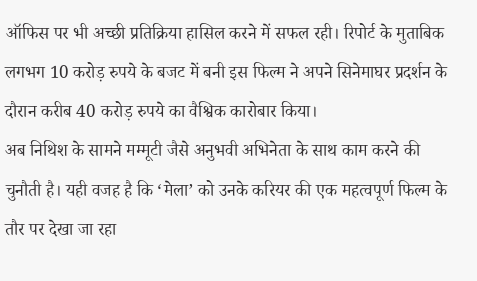ऑफिस पर भी अच्छी प्रतिक्रिया हासिल करने में सफल रही। रिपोर्ट के मुताबिक लगभग 10 करोड़ रुपये के बजट में बनी इस फिल्म ने अपने सिनेमाघर प्रदर्शन के दौरान करीब 40 करोड़ रुपये का वैश्विक कारोबार किया।
अब निथिश के सामने मम्मूटी जैसे अनुभवी अभिनेता के साथ काम करने की चुनौती है। यही वजह है कि ‘मेला’ को उनके करियर की एक महत्वपूर्ण फिल्म के तौर पर देखा जा रहा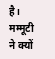है।
मम्मूटी ने क्यों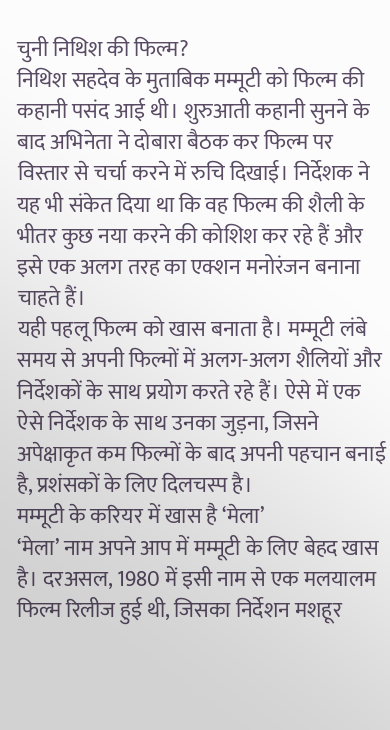चुनी निथिश की फिल्म?
निथिश सहदेव के मुताबिक मम्मूटी को फिल्म की कहानी पसंद आई थी। शुरुआती कहानी सुनने के बाद अभिनेता ने दोबारा बैठक कर फिल्म पर विस्तार से चर्चा करने में रुचि दिखाई। निर्देशक ने यह भी संकेत दिया था कि वह फिल्म की शैली के भीतर कुछ नया करने की कोशिश कर रहे हैं और इसे एक अलग तरह का एक्शन मनोरंजन बनाना चाहते हैं।
यही पहलू फिल्म को खास बनाता है। मम्मूटी लंबे समय से अपनी फिल्मों में अलग-अलग शैलियों और निर्देशकों के साथ प्रयोग करते रहे हैं। ऐसे में एक ऐसे निर्देशक के साथ उनका जुड़ना, जिसने अपेक्षाकृत कम फिल्मों के बाद अपनी पहचान बनाई है, प्रशंसकों के लिए दिलचस्प है।
मम्मूटी के करियर में खास है ‘मेला’
‘मेला’ नाम अपने आप में मम्मूटी के लिए बेहद खास है। दरअसल, 1980 में इसी नाम से एक मलयालम फिल्म रिलीज हुई थी, जिसका निर्देशन मशहूर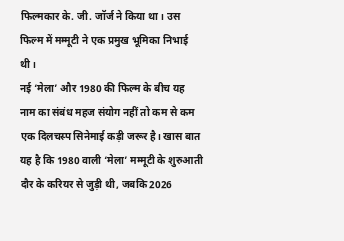फिल्मकार के. जी. जॉर्ज ने किया था। उस फिल्म में मम्मूटी ने एक प्रमुख भूमिका निभाई थी।
नई ‘मेला’ और 1980 की फिल्म के बीच यह नाम का संबंध महज संयोग नहीं तो कम से कम एक दिलचस्प सिनेमाई कड़ी जरूर है। खास बात यह है कि 1980 वाली ‘मेला’ मम्मूटी के शुरुआती दौर के करियर से जुड़ी थी, जबकि 2026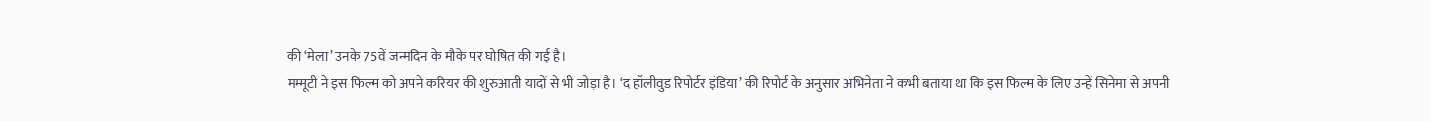की ‘मेला’ उनके 75वें जन्मदिन के मौके पर घोषित की गई है।
मम्मूटी ने इस फिल्म को अपने करियर की शुरुआती यादों से भी जोड़ा है। ‘द हॉलीवुड रिपोर्टर इंडिया’ की रिपोर्ट के अनुसार अभिनेता ने कभी बताया था कि इस फिल्म के लिए उन्हें सिनेमा से अपनी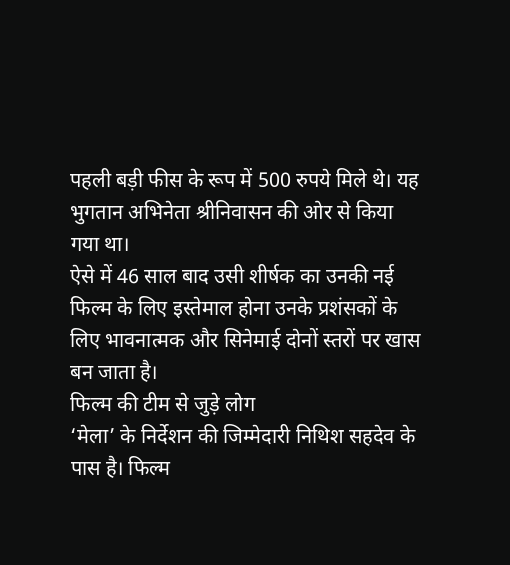पहली बड़ी फीस के रूप में 500 रुपये मिले थे। यह भुगतान अभिनेता श्रीनिवासन की ओर से किया गया था।
ऐसे में 46 साल बाद उसी शीर्षक का उनकी नई फिल्म के लिए इस्तेमाल होना उनके प्रशंसकों के लिए भावनात्मक और सिनेमाई दोनों स्तरों पर खास बन जाता है।
फिल्म की टीम से जुड़े लोग
‘मेला’ के निर्देशन की जिम्मेदारी निथिश सहदेव के पास है। फिल्म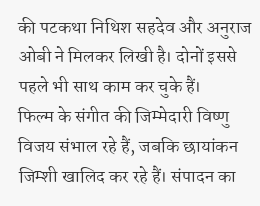की पटकथा निथिश सहदेव और अनुराज ओबी ने मिलकर लिखी है। दोनों इससे पहले भी साथ काम कर चुके हैं।
फिल्म के संगीत की जिम्मेदारी विष्णु विजय संभाल रहे हैं, जबकि छायांकन जिम्शी खालिद कर रहे हैं। संपादन का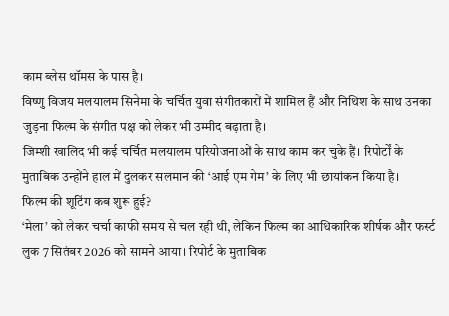काम ब्लेस थॉमस के पास है।
विष्णु विजय मलयालम सिनेमा के चर्चित युवा संगीतकारों में शामिल हैं और निथिश के साथ उनका जुड़ना फिल्म के संगीत पक्ष को लेकर भी उम्मीद बढ़ाता है।
जिम्शी खालिद भी कई चर्चित मलयालम परियोजनाओं के साथ काम कर चुके हैं। रिपोर्टों के मुताबिक उन्होंने हाल में दुलकर सलमान की ‘आई एम गेम’ के लिए भी छायांकन किया है।
फिल्म की शूटिंग कब शुरू हुई?
‘मेला’ को लेकर चर्चा काफी समय से चल रही थी, लेकिन फिल्म का आधिकारिक शीर्षक और फर्स्ट लुक 7 सितंबर 2026 को सामने आया। रिपोर्ट के मुताबिक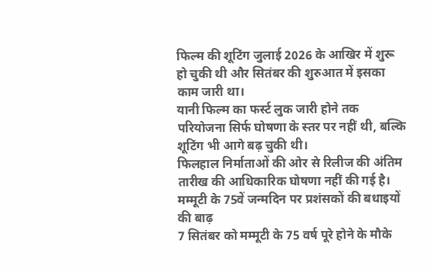फिल्म की शूटिंग जुलाई 2026 के आखिर में शुरू हो चुकी थी और सितंबर की शुरुआत में इसका काम जारी था।
यानी फिल्म का फर्स्ट लुक जारी होने तक परियोजना सिर्फ घोषणा के स्तर पर नहीं थी, बल्कि शूटिंग भी आगे बढ़ चुकी थी।
फिलहाल निर्माताओं की ओर से रिलीज की अंतिम तारीख की आधिकारिक घोषणा नहीं की गई है।
मम्मूटी के 75वें जन्मदिन पर प्रशंसकों की बधाइयों की बाढ़
7 सितंबर को मम्मूटी के 75 वर्ष पूरे होने के मौके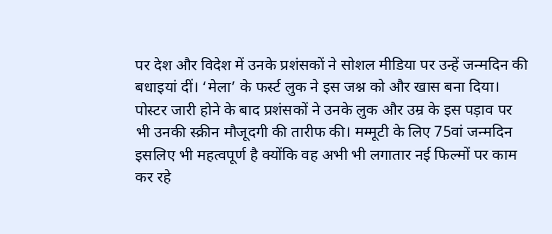पर देश और विदेश में उनके प्रशंसकों ने सोशल मीडिया पर उन्हें जन्मदिन की बधाइयां दीं। ‘मेला’ के फर्स्ट लुक ने इस जश्न को और खास बना दिया।
पोस्टर जारी होने के बाद प्रशंसकों ने उनके लुक और उम्र के इस पड़ाव पर भी उनकी स्क्रीन मौजूदगी की तारीफ की। मम्मूटी के लिए 75वां जन्मदिन इसलिए भी महत्वपूर्ण है क्योंकि वह अभी भी लगातार नई फिल्मों पर काम कर रहे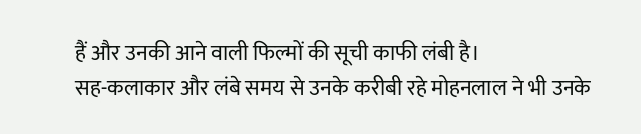हैं और उनकी आने वाली फिल्मों की सूची काफी लंबी है।
सह-कलाकार और लंबे समय से उनके करीबी रहे मोहनलाल ने भी उनके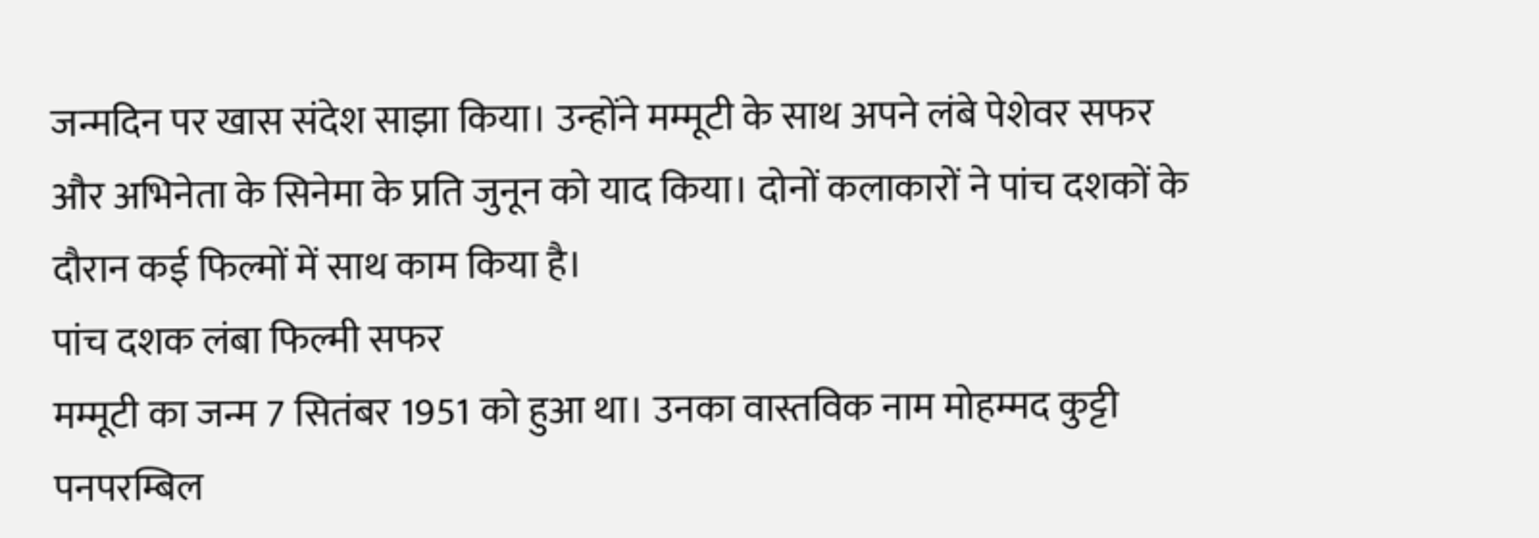जन्मदिन पर खास संदेश साझा किया। उन्होंने मम्मूटी के साथ अपने लंबे पेशेवर सफर और अभिनेता के सिनेमा के प्रति जुनून को याद किया। दोनों कलाकारों ने पांच दशकों के दौरान कई फिल्मों में साथ काम किया है।
पांच दशक लंबा फिल्मी सफर
मम्मूटी का जन्म 7 सितंबर 1951 को हुआ था। उनका वास्तविक नाम मोहम्मद कुट्टी पनपरम्बिल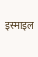इस्माइल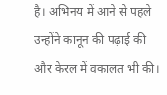है। अभिनय में आने से पहले उन्होंने कानून की पढ़ाई की और केरल में वकालत भी की।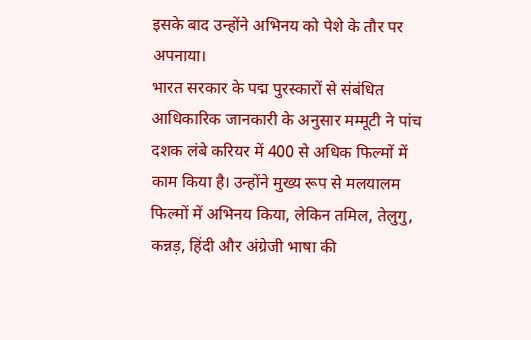इसके बाद उन्होंने अभिनय को पेशे के तौर पर अपनाया।
भारत सरकार के पद्म पुरस्कारों से संबंधित आधिकारिक जानकारी के अनुसार मम्मूटी ने पांच दशक लंबे करियर में 400 से अधिक फिल्मों में काम किया है। उन्होंने मुख्य रूप से मलयालम फिल्मों में अभिनय किया, लेकिन तमिल, तेलुगु, कन्नड़, हिंदी और अंग्रेजी भाषा की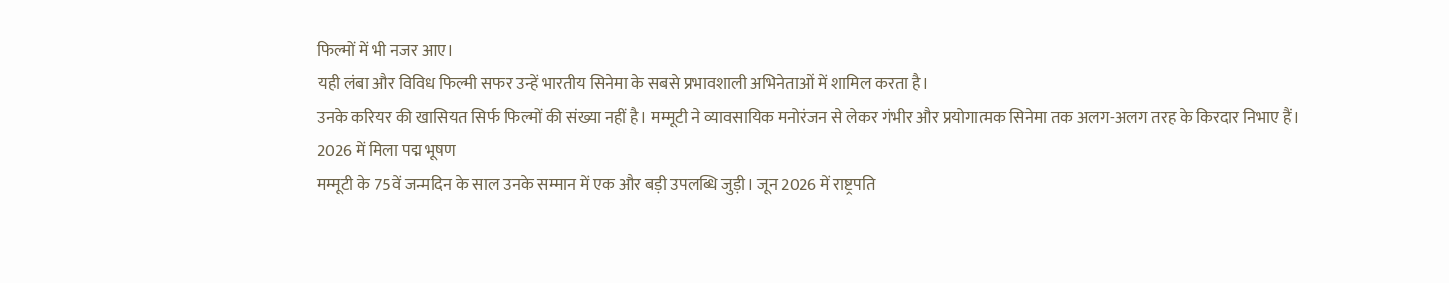फिल्मों में भी नजर आए।
यही लंबा और विविध फिल्मी सफर उन्हें भारतीय सिनेमा के सबसे प्रभावशाली अभिनेताओं में शामिल करता है।
उनके करियर की खासियत सिर्फ फिल्मों की संख्या नहीं है। मम्मूटी ने व्यावसायिक मनोरंजन से लेकर गंभीर और प्रयोगात्मक सिनेमा तक अलग-अलग तरह के किरदार निभाए हैं।
2026 में मिला पद्म भूषण
मम्मूटी के 75वें जन्मदिन के साल उनके सम्मान में एक और बड़ी उपलब्धि जुड़ी। जून 2026 में राष्ट्रपति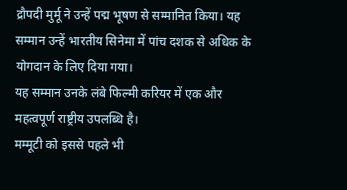द्रौपदी मुर्मू ने उन्हें पद्म भूषण से सम्मानित किया। यह सम्मान उन्हें भारतीय सिनेमा में पांच दशक से अधिक के योगदान के लिए दिया गया।
यह सम्मान उनके लंबे फिल्मी करियर में एक और महत्वपूर्ण राष्ट्रीय उपलब्धि है।
मम्मूटी को इससे पहले भी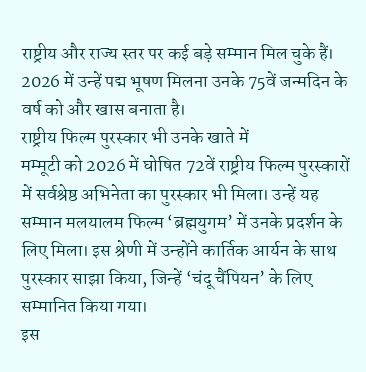राष्ट्रीय और राज्य स्तर पर कई बड़े सम्मान मिल चुके हैं। 2026 में उन्हें पद्म भूषण मिलना उनके 75वें जन्मदिन के वर्ष को और खास बनाता है।
राष्ट्रीय फिल्म पुरस्कार भी उनके खाते में
मम्मूटी को 2026 में घोषित 72वें राष्ट्रीय फिल्म पुरस्कारों में सर्वश्रेष्ठ अभिनेता का पुरस्कार भी मिला। उन्हें यह सम्मान मलयालम फिल्म ‘ब्रह्मयुगम’ में उनके प्रदर्शन के लिए मिला। इस श्रेणी में उन्होंने कार्तिक आर्यन के साथ पुरस्कार साझा किया, जिन्हें ‘चंदू चैंपियन’ के लिए सम्मानित किया गया।
इस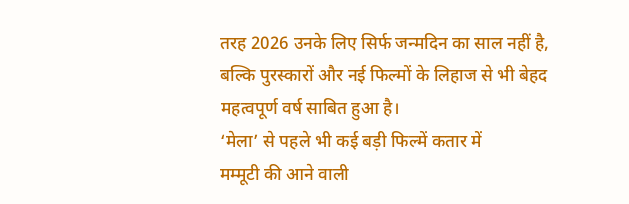तरह 2026 उनके लिए सिर्फ जन्मदिन का साल नहीं है, बल्कि पुरस्कारों और नई फिल्मों के लिहाज से भी बेहद महत्वपूर्ण वर्ष साबित हुआ है।
‘मेला’ से पहले भी कई बड़ी फिल्में कतार में
मम्मूटी की आने वाली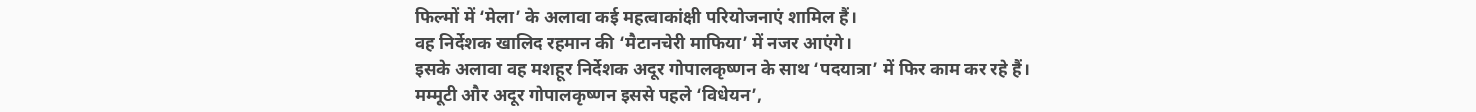फिल्मों में ‘मेला’ के अलावा कई महत्वाकांक्षी परियोजनाएं शामिल हैं।
वह निर्देशक खालिद रहमान की ‘मैटानचेरी माफिया’ में नजर आएंगे।
इसके अलावा वह मशहूर निर्देशक अदूर गोपालकृष्णन के साथ ‘पदयात्रा’ में फिर काम कर रहे हैं।
मम्मूटी और अदूर गोपालकृष्णन इससे पहले ‘विधेयन’,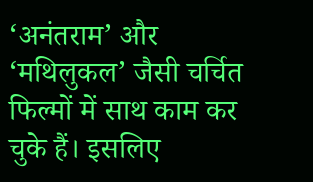‘अनंतराम’ और ‘मथिलुकल’ जैसी चर्चित फिल्मों में साथ काम कर चुके हैं। इसलिए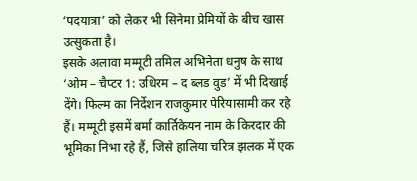‘पदयात्रा’ को लेकर भी सिनेमा प्रेमियों के बीच खास उत्सुकता है।
इसके अलावा मम्मूटी तमिल अभिनेता धनुष के साथ ‘ओम – चैप्टर 1: उधिरम – द ब्लड वुड’ में भी दिखाई देंगे। फिल्म का निर्देशन राजकुमार पेरियासामी कर रहे हैं। मम्मूटी इसमें बर्मा कार्तिकेयन नाम के किरदार की भूमिका निभा रहे हैं, जिसे हालिया चरित्र झलक में एक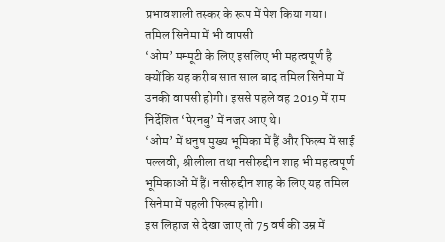प्रभावशाली तस्कर के रूप में पेश किया गया।
तमिल सिनेमा में भी वापसी
‘ओम’ मम्मूटी के लिए इसलिए भी महत्वपूर्ण है क्योंकि यह करीब सात साल बाद तमिल सिनेमा में उनकी वापसी होगी। इससे पहले वह 2019 में राम निर्देशित ‘पेरनबु’ में नजर आए थे।
‘ओम’ में धनुष मुख्य भूमिका में हैं और फिल्म में साई पल्लवी, श्रीलीला तथा नसीरुद्दीन शाह भी महत्वपूर्ण भूमिकाओं में हैं। नसीरुद्दीन शाह के लिए यह तमिल सिनेमा में पहली फिल्म होगी।
इस लिहाज से देखा जाए तो 75 वर्ष की उम्र में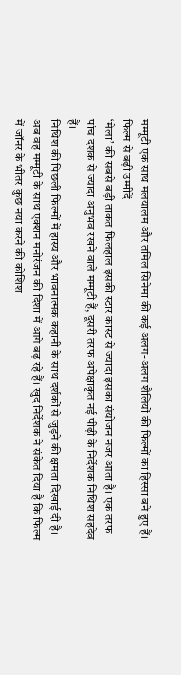मम्मूटी एक साथ मलयालम और तमिल सिनेमा की कई अलग-अलग शैलियों की फिल्मों का हिस्सा बने हुए हैं।
फिल्म से बढ़ी उम्मीदें
‘मेला’ की सबसे बड़ी ताकत फिलहाल इसकी स्टार कास्ट से ज्यादा इसका संयोजन नजर आता है। एक तरफ पांच दशक से ज्यादा अनुभव रखने वाले मम्मूटी हैं, दूसरी तरफ अपेक्षाकृत नई पीढ़ी के निर्देशक निथिश सहदेव हैं।
निथिश की पिछली फिल्मों में हास्य और भावनात्मक कहानी के साथ दर्शकों से जुड़ने की क्षमता दिखाई दी है। अब वह मम्मूटी के साथ एक्शन मनोरंजन की दिशा में आगे बढ़ रहे हैं। खुद निर्देशक ने संकेत दिया है कि फिल्म में जॉनर के भीतर कुछ नया करने की कोशिश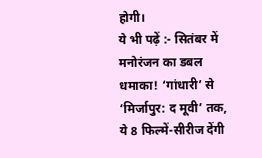होगी।
ये भी पढ़ें :- सितंबर में मनोरंजन का डबल धमाका! ‘गांधारी’ से ‘मिर्जापुर: द मूवी’ तक, ये 8 फिल्में-सीरीज देंगी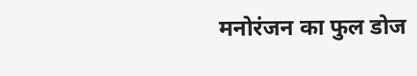मनोरंजन का फुल डोज